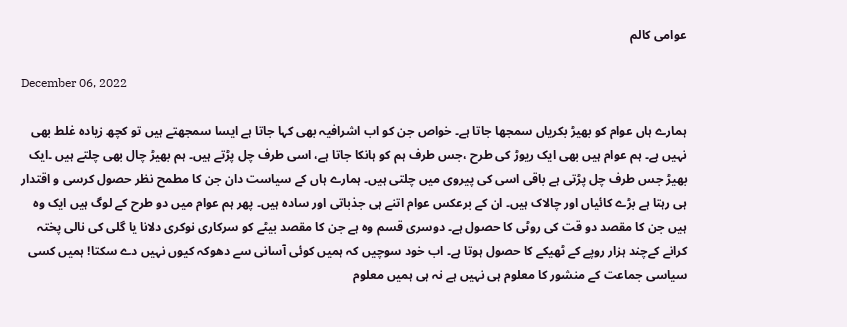عوامی کالم

December 06, 2022

ہمارے ہاں عوام کو بھیڑ بکریاں سمجھا جاتا ہے۔ خواص جن کو اب اشرافیہ بھی کہا جاتا ہے ایسا سمجھتے ہیں تو کچھ زیادہ غلط بھی نہیں ہے۔ ہم عوام ہیں بھی ایک ریوڑ کی طرح ،جس طرف ہم کو ہانکا جاتا ہے، اسی طرف چل پڑتے ہیں۔ ہم بھیڑ چال بھی چلتے ہیں ۔ایک بھیڑ جس طرف چل پڑتی ہے باقی اسی کی پیروی میں چلتی ہیں۔ ہمارے ہاں کے سیاست دان جن کا مطمح نظر حصول کرسی و اقتدار ہی رہتا ہے بڑے کائیاں اور چالاک ہیں۔ ان کے برعکس عوام اتنے ہی جذباتی اور سادہ ہیں۔ پھر ہم عوام میں دو طرح کے لوگ ہیں ایک وہ ہیں جن کا مقصد دو قت کی روٹی کا حصول ہے۔ دوسری قسم وہ ہے جن کا مقصد بیٹے کو سرکاری نوکری دلانا یا گلی کی نالی پختہ کرانے کےچند ہزار روپے کے ٹھیکے کا حصول ہوتا ہے۔ اب خود سوچیں کہ ہمیں کوئی آسانی سے دھوکہ کیوں نہیں دے سکتا! ہمیں کسی سیاسی جماعت کے منشور کا معلوم ہی نہیں ہے نہ ہی ہمیں معلوم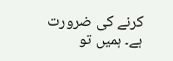کرنے کی ضرورت ہے۔ ہمیں تو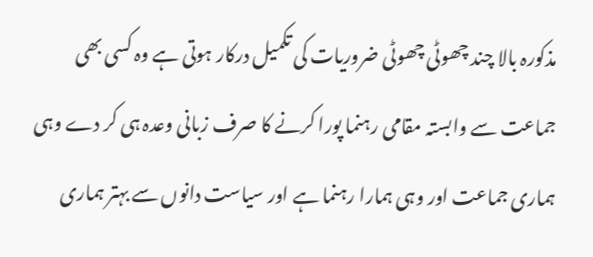مذکورہ بالا چند چھوٹی چھوٹی ضروریات کی تکمیل درکار ہوتی ہے وہ کسی بھی جماعت سے وابستہ مقامی رہنما پورا کرنے کا صرف زبانی وعدہ ہی کر دے وہی ہماری جماعت اور وہی ہمارا رہنما ہے اور سیاست دانوں سے بہتر ہماری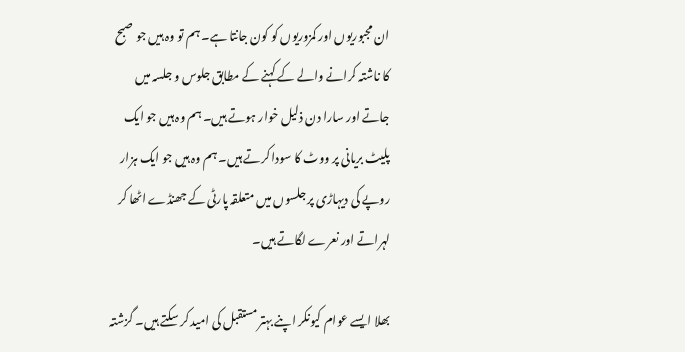ان مجبوریوں اور کمزوریوں کو کون جانتا ہے۔ ہم تو وہ ہیں جو صبح کا ناشتہ کرانے والے کے کہنے کے مطابق جلوس و جلسہ میں جاتے اور سارا دن ذلیل خوار ہوتے ہیں۔ ہم وہ ہیں جو ایک پلیٹ بریانی پر ووٹ کا سودا کرتے ہیں۔ ہم وہ ہیں جو ایک ہزار روپے کی دیہاڑی پر جلسوں میں متعلقہ پارٹی کے جھنڈے اٹھا کر لہراتے اور نعرے لگاتے ہیں۔

بھلا ایسے عوام کیونکر اپنے بہتر مستقبل کی امید کر سکتے ہیں۔ گزشتہ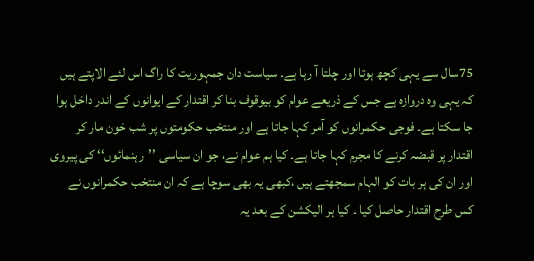75سال سے یہی کچھ ہوتا اور چلتا آ رہا ہے۔ سیاست دان جمہوریت کا راگ اس لئے الاپتے ہیں کہ یہی وہ دروازہ ہے جس کے ذریعے عوام کو بیوقوف بنا کر اقتدار کے ایوانوں کے اندر داخل ہوا جا سکتا ہے۔ فوجی حکمرانوں کو آمر کہا جاتا ہے اور منتخب حکومتوں پر شب خون مار کر اقتدار پر قبضہ کرنے کا مجرم کہا جاتا ہے۔ کیا ہم عوام نے، جو ان سیاسی ’’رہنمائوں‘‘ کی پیروی اور ان کی ہر بات کو الہام سمجھتے ہیں ،کبھی یہ بھی سوچا ہے کہ ان منتخب حکمرانوں نے کس طرح اقتدار حاصل کیا ۔ کیا ہر الیکشن کے بعد یہ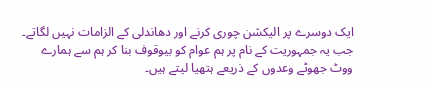ایک دوسرے پر الیکشن چوری کرنے اور دھاندلی کے الزامات نہیں لگاتے۔ جب یہ جمہوریت کے نام پر ہم عوام کو بیوقوف بنا کر ہم سے ہمارے ووٹ جھوٹے وعدوں کے ذریعے ہتھیا لیتے ہیں۔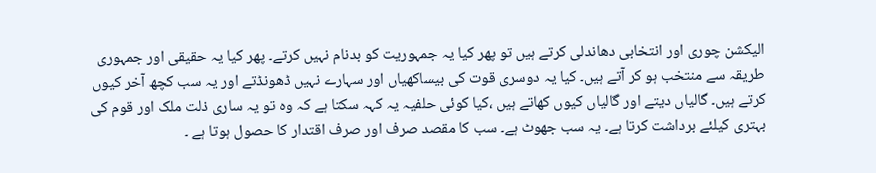الیکشن چوری اور انتخابی دھاندلی کرتے ہیں تو پھر کیا یہ جمہوریت کو بدنام نہیں کرتے۔ پھر کیا یہ حقیقی اور جمہوری طریقہ سے منتخب ہو کر آتے ہیں۔ کیا یہ دوسری قوت کی بیساکھیاں اور سہارے نہیں ڈھونڈتے اور یہ سب کچھ آخر کیوں کرتے ہیں۔ گالیاں دیتے اور گالیاں کیوں کھاتے ہیں ،کیا کوئی حلفیہ یہ کہہ سکتا ہے کہ وہ تو یہ ساری ذلت ملک اور قوم کی بہتری کیلئے برداشت کرتا ہے۔ یہ سب جھوٹ ہے۔ سب کا مقصد صرف اور صرف اقتدار کا حصول ہوتا ہے ۔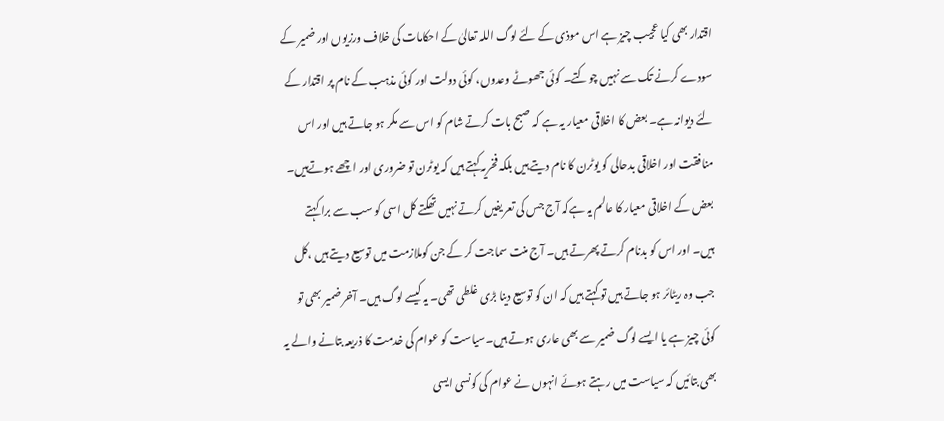اقتدار بھی کیا عجیب چیز ہے اس موذی کے لئے لوگ اللہ تعالیٰ کے احکامات کی خلاف ورزیوں اور ضمیر کے سودے کرنے تک سے نہیں چوکتے۔ کوئی جھوٹے وعدوں، کوئی دولت اور کوئی مذہب کے نام پر اقتدار کے لئے دیوانہ ہے۔ بعض کا اخلاقی معیار یہ ہے کہ صبح بات کرتے شام کو اس سے مکر ہو جاتے ہیں اور اس منافقت اور اخلاقی بدحالی کو یوٹرن کا نام دیتے ہیں بلکہ فخریہ کہتے ہیں کہ یوٹرن تو ضروری اور اچھے ہوتےہیں۔ بعض کے اخلاقی معیار کا عالم یہ ہےکہ آج جس کی تعریفیں کرتے نہیں تھکتے کل اسی کو سب سے برا کہتے ہیں۔ اور اس کو بدنام کرتے پھرتے ہیں۔ آج منت سماجت کر کے جن کوملازمت میں توسیع دیتے ہیں ،کل جب وہ ریٹائر ہو جاتے ہیں تو کہتے ہیں کہ ان کو توسیع دینا بڑی غلطی تھی۔ یہ کیسے لوگ ہیں۔ آخر ضمیر بھی تو کوئی چیز ہے یا ایسے لوگ ضمیر سے بھی عاری ہوتے ہیں۔سیاست کو عوام کی خدمت کا ذریعہ بتانے والے یہ بھی بتائیں کہ سیاست میں رہتے ہوئے انہوں نے عوام کی کونسی ایسی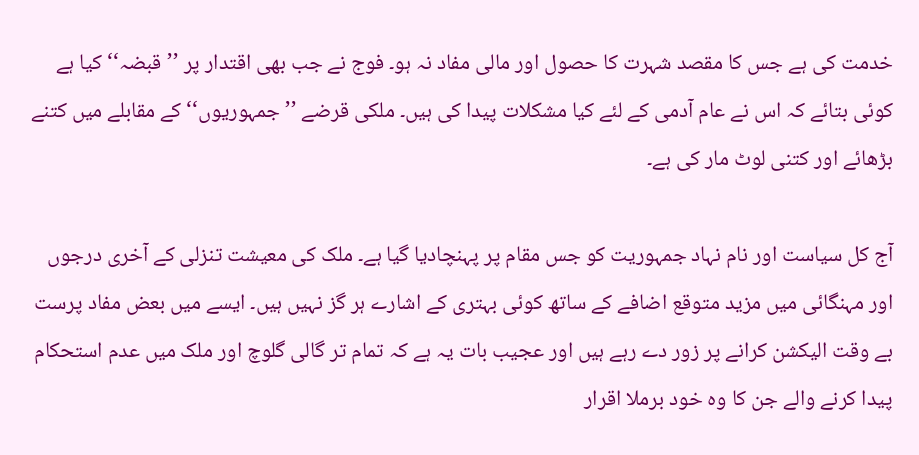خدمت کی ہے جس کا مقصد شہرت کا حصول اور مالی مفاد نہ ہو۔ فوج نے جب بھی اقتدار پر ’’قبضہ‘‘ کیا ہے کوئی بتائے کہ اس نے عام آدمی کے لئے کیا مشکلات پیدا کی ہیں۔ ملکی قرضے ’’جمہوریوں‘‘ کے مقابلے میں کتنے بڑھائے اور کتنی لوٹ مار کی ہے۔

آج کل سیاست اور نام نہاد جمہوریت کو جس مقام پر پہنچادیا گیا ہے۔ ملک کی معیشت تنزلی کے آخری درجوں اور مہنگائی میں مزید متوقع اضافے کے ساتھ کوئی بہتری کے اشارے ہر گز نہیں ہیں۔ ایسے میں بعض مفاد پرست بے وقت الیکشن کرانے پر زور دے رہے ہیں اور عجیب بات یہ ہے کہ تمام تر گالی گلوچ اور ملک میں عدم استحکام پیدا کرنے والے جن کا وہ خود برملا اقرار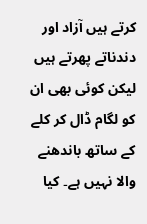کرتے ہیں آزاد اور دندناتے پھرتے ہیں لیکن کوئی بھی ان کو لگام ڈال کر کلے کے ساتھ باندھنے والا نہیں ہے۔ کیا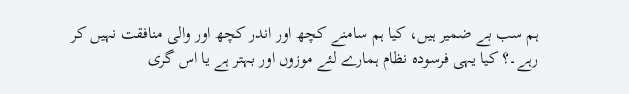ہم سب بے ضمیر ہیں، کیا ہم سامنے کچھ اور اندر کچھ اور والی منافقت نہیں کر رہے۔؟ کیا یہی فرسودہ نظام ہمارے لئے موزوں اور بہتر ہے یا اس گری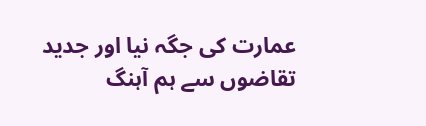عمارت کی جگہ نیا اور جدید تقاضوں سے ہم آہنگ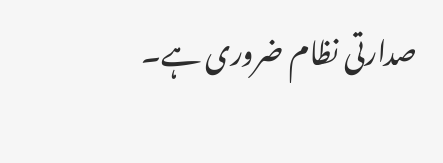صدارتی نظام ضروری ہے۔